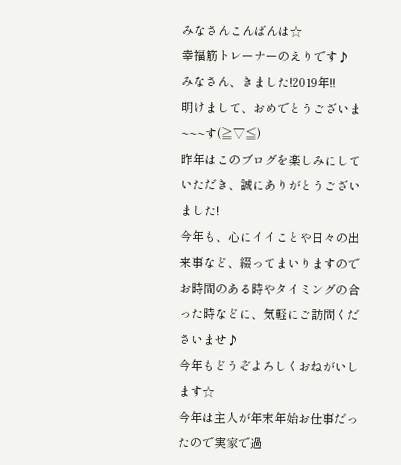みなさんこんばんは☆
幸福筋トレーナーのえりです♪
みなさん、きました!2019年!!
明けまして、おめでとうございま~~~す(≧▽≦)
昨年はこのブログを楽しみにしていただき、誠にありがとうございました!
今年も、心にイイことや日々の出来事など、綴ってまいりますので
お時間のある時やタイミングの合った時などに、気軽にご訪問くださいませ♪
今年もどうぞよろしくおねがいします☆
今年は主人が年末年始お仕事だったので実家で過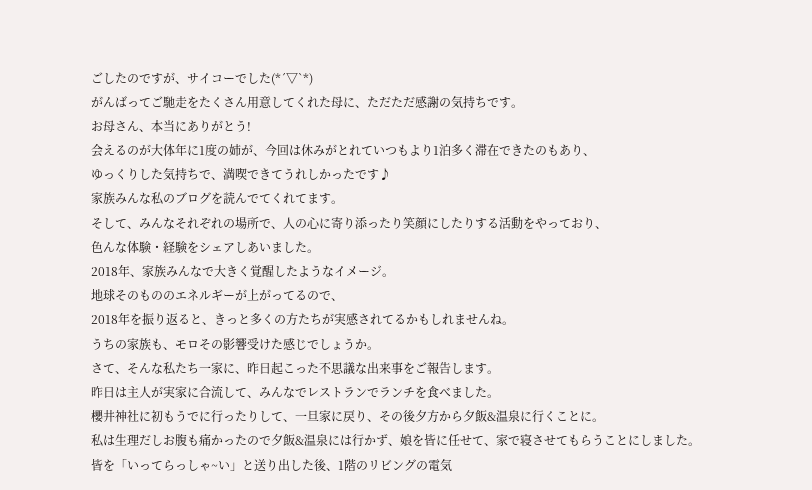ごしたのですが、サイコーでした(*´▽`*)
がんばってご馳走をたくさん用意してくれた母に、ただただ感謝の気持ちです。
お母さん、本当にありがとう!
会えるのが大体年に1度の姉が、今回は休みがとれていつもより1泊多く滞在できたのもあり、
ゆっくりした気持ちで、満喫できてうれしかったです♪
家族みんな私のブログを読んでてくれてます。
そして、みんなそれぞれの場所で、人の心に寄り添ったり笑顔にしたりする活動をやっており、
色んな体験・経験をシェアしあいました。
2018年、家族みんなで大きく覚醒したようなイメージ。
地球そのもののエネルギーが上がってるので、
2018年を振り返ると、きっと多くの方たちが実感されてるかもしれませんね。
うちの家族も、モロその影響受けた感じでしょうか。
さて、そんな私たち一家に、昨日起こった不思議な出来事をご報告します。
昨日は主人が実家に合流して、みんなでレストランでランチを食べました。
櫻井神社に初もうでに行ったりして、一旦家に戻り、その後夕方から夕飯&温泉に行くことに。
私は生理だしお腹も痛かったので夕飯&温泉には行かず、娘を皆に任せて、家で寝させてもらうことにしました。
皆を「いってらっしゃ~い」と送り出した後、1階のリビングの電気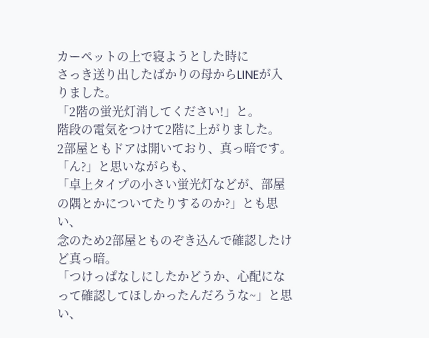カーペットの上で寝ようとした時に
さっき送り出したばかりの母からLINEが入りました。
「2階の蛍光灯消してください!」と。
階段の電気をつけて2階に上がりました。
2部屋ともドアは開いており、真っ暗です。
「ん?」と思いながらも、
「卓上タイプの小さい蛍光灯などが、部屋の隅とかについてたりするのか?」とも思い、
念のため2部屋とものぞき込んで確認したけど真っ暗。
「つけっぱなしにしたかどうか、心配になって確認してほしかったんだろうな~」と思い、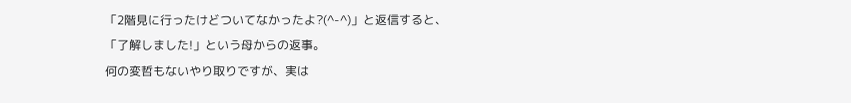「2階見に行ったけどついてなかったよ?(^-^)」と返信すると、
「了解しました!」という母からの返事。
何の変哲もないやり取りですが、実は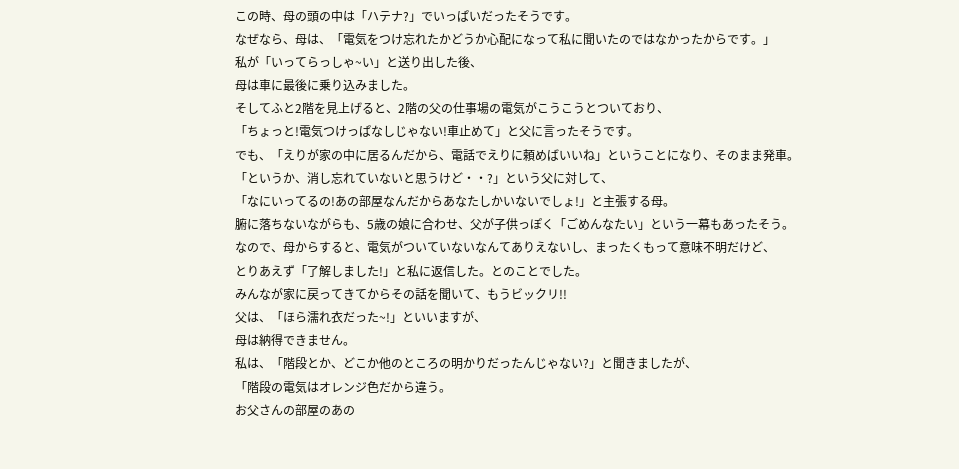この時、母の頭の中は「ハテナ?」でいっぱいだったそうです。
なぜなら、母は、「電気をつけ忘れたかどうか心配になって私に聞いたのではなかったからです。」
私が「いってらっしゃ~い」と送り出した後、
母は車に最後に乗り込みました。
そしてふと2階を見上げると、2階の父の仕事場の電気がこうこうとついており、
「ちょっと!電気つけっぱなしじゃない!車止めて」と父に言ったそうです。
でも、「えりが家の中に居るんだから、電話でえりに頼めばいいね」ということになり、そのまま発車。
「というか、消し忘れていないと思うけど・・?」という父に対して、
「なにいってるの!あの部屋なんだからあなたしかいないでしょ!」と主張する母。
腑に落ちないながらも、5歳の娘に合わせ、父が子供っぽく「ごめんなたい」という一幕もあったそう。
なので、母からすると、電気がついていないなんてありえないし、まったくもって意味不明だけど、
とりあえず「了解しました!」と私に返信した。とのことでした。
みんなが家に戻ってきてからその話を聞いて、もうビックリ!!
父は、「ほら濡れ衣だった~!」といいますが、
母は納得できません。
私は、「階段とか、どこか他のところの明かりだったんじゃない?」と聞きましたが、
「階段の電気はオレンジ色だから違う。
お父さんの部屋のあの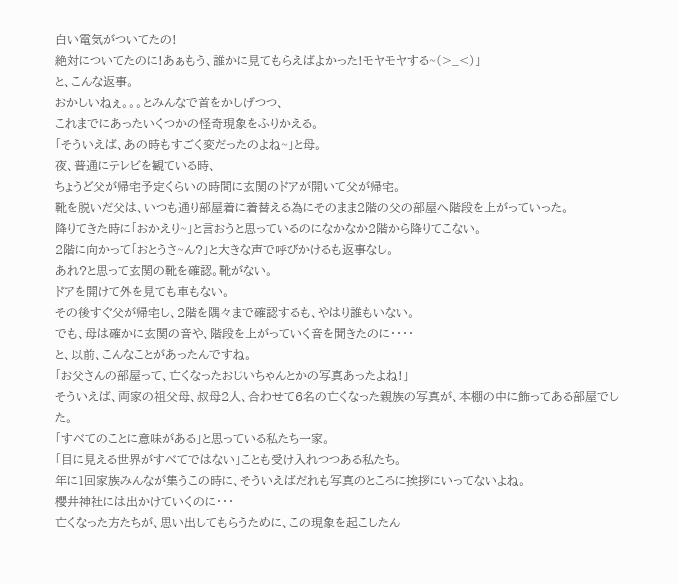白い電気がついてたの!
絶対についてたのに!あぁもう、誰かに見てもらえばよかった!モヤモヤする~(>_<)」
と、こんな返事。
おかしいねぇ。。。とみんなで首をかしげつつ、
これまでにあったいくつかの怪奇現象をふりかえる。
「そういえば、あの時もすごく変だったのよね~」と母。
夜、普通にテレビを観ている時、
ちょうど父が帰宅予定くらいの時間に玄関のドアが開いて父が帰宅。
靴を脱いだ父は、いつも通り部屋着に着替える為にそのまま2階の父の部屋へ階段を上がっていった。
降りてきた時に「おかえり~」と言おうと思っているのになかなか2階から降りてこない。
2階に向かって「おとうさ~ん?」と大きな声で呼びかけるも返事なし。
あれ?と思って玄関の靴を確認。靴がない。
ドアを開けて外を見ても車もない。
その後すぐ父が帰宅し、2階を隅々まで確認するも、やはり誰もいない。
でも、母は確かに玄関の音や、階段を上がっていく音を聞きたのに・・・・
と、以前、こんなことがあったんですね。
「お父さんの部屋って、亡くなったおじいちゃんとかの写真あったよね!」
そういえば、両家の祖父母、叔母2人、合わせて6名の亡くなった親族の写真が、本棚の中に飾ってある部屋でした。
「すべてのことに意味がある」と思っている私たち一家。
「目に見える世界がすべてではない」ことも受け入れつつある私たち。
年に1回家族みんなが集うこの時に、そういえばだれも写真のところに挨拶にいってないよね。
櫻井神社には出かけていくのに・・・
亡くなった方たちが、思い出してもらうために、この現象を起こしたん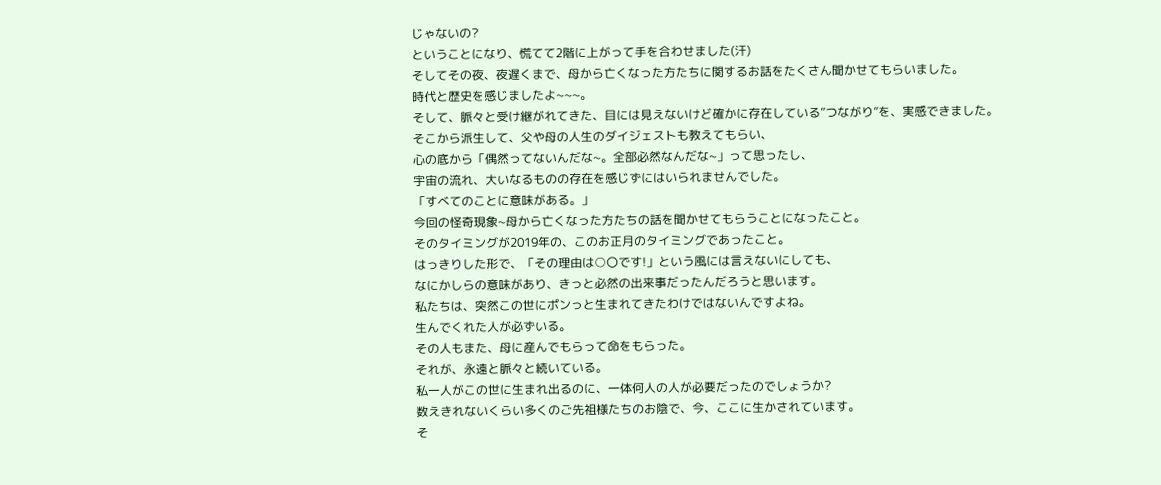じゃないの?
ということになり、慌てて2階に上がって手を合わせました(汗)
そしてその夜、夜遅くまで、母から亡くなった方たちに関するお話をたくさん聞かせてもらいました。
時代と歴史を感じましたよ~~~。
そして、脈々と受け継がれてきた、目には見えないけど確かに存在している”つながり”を、実感できました。
そこから派生して、父や母の人生のダイジェストも教えてもらい、
心の底から「偶然ってないんだな~。全部必然なんだな~」って思ったし、
宇宙の流れ、大いなるものの存在を感じずにはいられませんでした。
「すべてのことに意味がある。」
今回の怪奇現象~母から亡くなった方たちの話を聞かせてもらうことになったこと。
そのタイミングが2019年の、このお正月のタイミングであったこと。
はっきりした形で、「その理由は○〇です!」という風には言えないにしても、
なにかしらの意味があり、きっと必然の出来事だったんだろうと思います。
私たちは、突然この世にポンっと生まれてきたわけではないんですよね。
生んでくれた人が必ずいる。
その人もまた、母に産んでもらって命をもらった。
それが、永遠と脈々と続いている。
私一人がこの世に生まれ出るのに、一体何人の人が必要だったのでしょうか?
数えきれないくらい多くのご先祖様たちのお陰で、今、ここに生かされています。
そ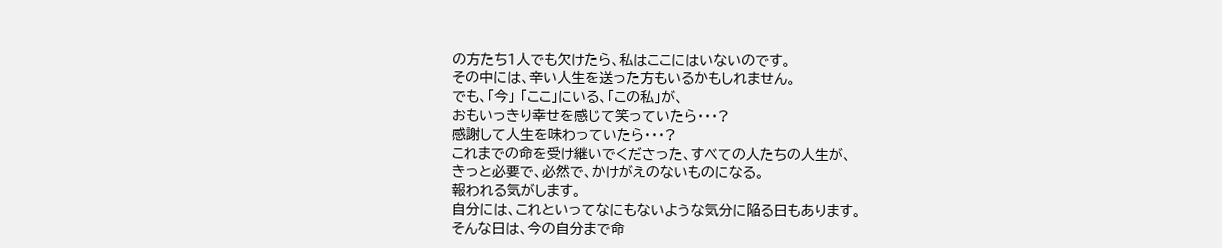の方たち1人でも欠けたら、私はここにはいないのです。
その中には、辛い人生を送った方もいるかもしれません。
でも、「今」 「ここ」にいる、「この私」が、
おもいっきり幸せを感じて笑っていたら・・・?
感謝して人生を味わっていたら・・・?
これまでの命を受け継いでくださった、すべての人たちの人生が、
きっと必要で、必然で、かけがえのないものになる。
報われる気がします。
自分には、これといってなにもないような気分に陥る日もあります。
そんな日は、今の自分まで命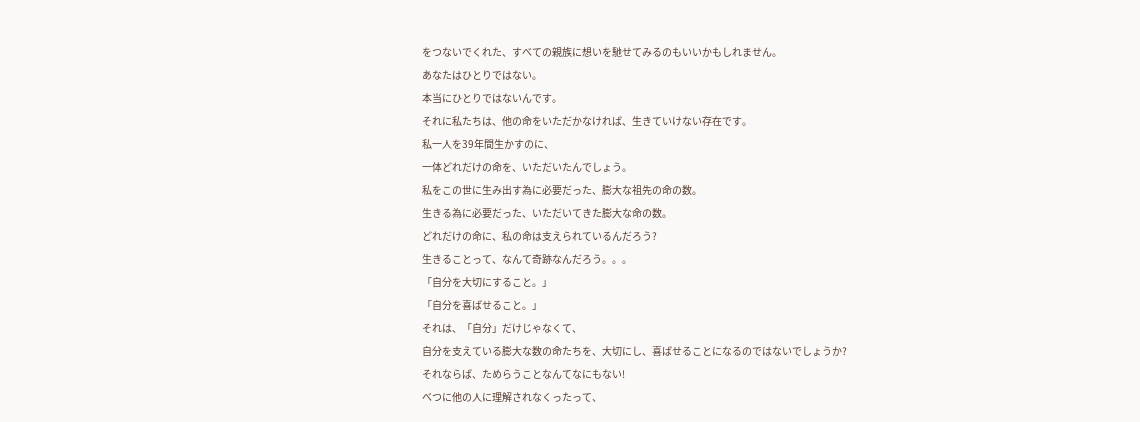をつないでくれた、すべての親族に想いを馳せてみるのもいいかもしれません。
あなたはひとりではない。
本当にひとりではないんです。
それに私たちは、他の命をいただかなければ、生きていけない存在です。
私一人を39年間生かすのに、
一体どれだけの命を、いただいたんでしょう。
私をこの世に生み出す為に必要だった、膨大な祖先の命の数。
生きる為に必要だった、いただいてきた膨大な命の数。
どれだけの命に、私の命は支えられているんだろう?
生きることって、なんて奇跡なんだろう。。。
「自分を大切にすること。」
「自分を喜ばせること。」
それは、「自分」だけじゃなくて、
自分を支えている膨大な数の命たちを、大切にし、喜ばせることになるのではないでしょうか?
それならば、ためらうことなんてなにもない!
べつに他の人に理解されなくったって、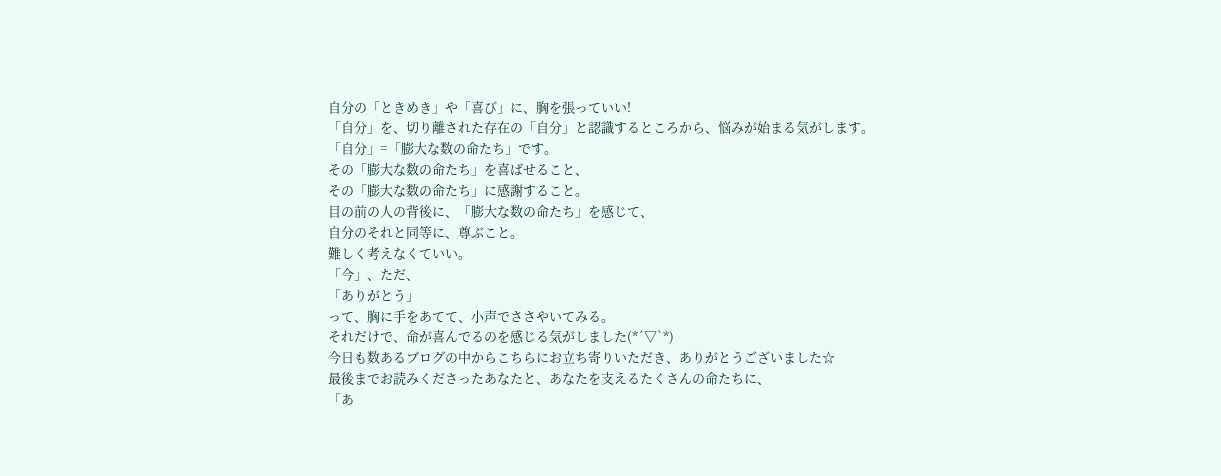自分の「ときめき」や「喜び」に、胸を張っていい!
「自分」を、切り離された存在の「自分」と認識するところから、悩みが始まる気がします。
「自分」=「膨大な数の命たち」です。
その「膨大な数の命たち」を喜ばせること、
その「膨大な数の命たち」に感謝すること。
目の前の人の背後に、「膨大な数の命たち」を感じて、
自分のそれと同等に、尊ぶこと。
難しく考えなくていい。
「今」、ただ、
「ありがとう」
って、胸に手をあてて、小声でささやいてみる。
それだけで、命が喜んでるのを感じる気がしました(*´▽`*)
今日も数あるブログの中からこちらにお立ち寄りいただき、ありがとうございました☆
最後までお読みくださったあなたと、あなたを支えるたくさんの命たちに、
「あ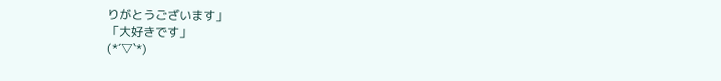りがとうございます」
「大好きです」
(*´▽`*)